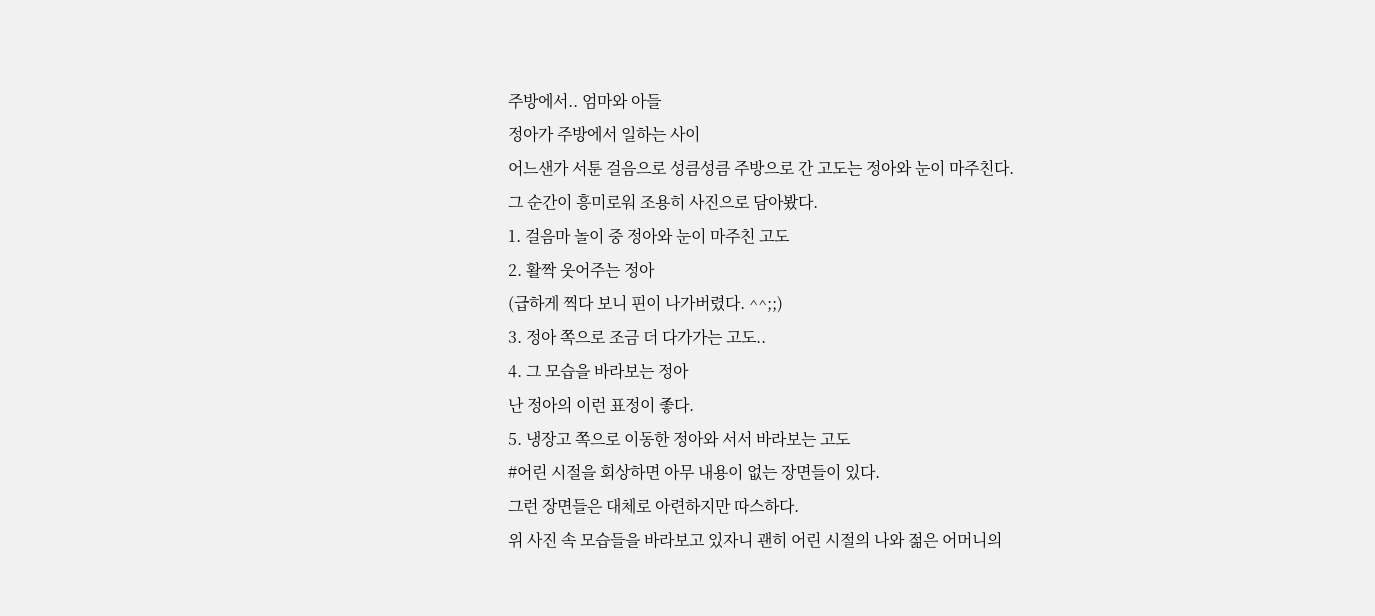주방에서.. 엄마와 아들
정아가 주방에서 일하는 사이
어느샌가 서툰 걸음으로 성큼성큼 주방으로 간 고도는 정아와 눈이 마주친다.
그 순간이 흥미로워 조용히 사진으로 담아봤다.
1. 걸음마 놀이 중 정아와 눈이 마주친 고도
2. 활짝 웃어주는 정아
(급하게 찍다 보니 핀이 나가버렸다. ^^;;)
3. 정아 쪽으로 조금 더 다가가는 고도..
4. 그 모습을 바라보는 정아
난 정아의 이런 표정이 좋다.
5. 냉장고 쪽으로 이동한 정아와 서서 바라보는 고도
#어린 시절을 회상하면 아무 내용이 없는 장면들이 있다.
그런 장면들은 대체로 아련하지만 따스하다.
위 사진 속 모습들을 바라보고 있자니 괜히 어린 시절의 나와 젊은 어머니의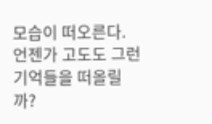모습이 떠오른다.
언젠가 고도도 그런 기억들을 떠올릴까?